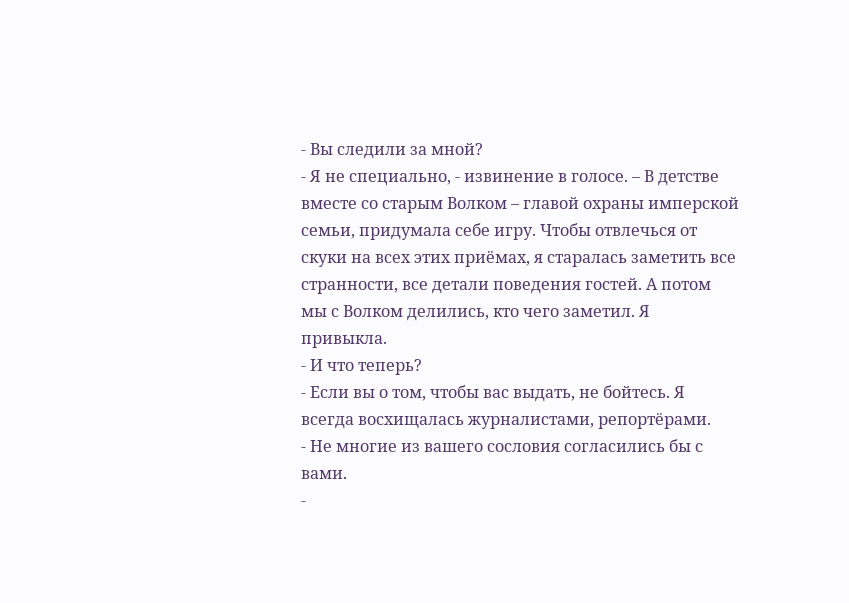- Вы следили за мной?
- Я не специально, - извинение в голосе. – В детстве вместе со старым Волком – главой охраны имперской семьи, придумала себе игру. Чтобы отвлечься от скуки на всех этих приёмах, я старалась заметить все странности, все детали поведения гостей. А потом мы с Волком делились, кто чего заметил. Я привыкла.
- И что теперь?
- Если вы о том, чтобы вас выдать, не бойтесь. Я всегда восхищалась журналистами, репортёрами.
- Не многие из вашего сословия согласились бы с вами.
-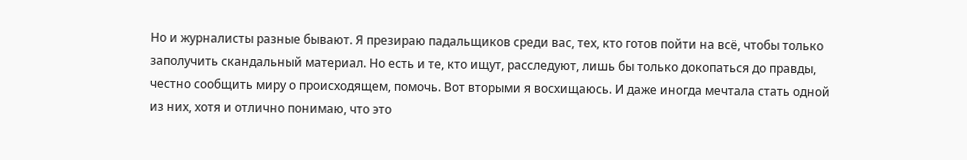Но и журналисты разные бывают. Я презираю падальщиков среди вас, тех, кто готов пойти на всё, чтобы только заполучить скандальный материал. Но есть и те, кто ищут, расследуют, лишь бы только докопаться до правды, честно сообщить миру о происходящем, помочь. Вот вторыми я восхищаюсь. И даже иногда мечтала стать одной из них, хотя и отлично понимаю, что это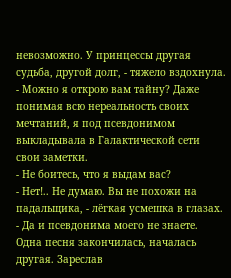невозможно. У принцессы другая судьба, другой долг, - тяжело вздохнула. - Можно я открою вам тайну? Даже понимая всю нереальность своих мечтаний, я под псевдонимом выкладывала в Галактической сети свои заметки.
- Не боитесь, что я выдам вас?
- Нет!.. Не думаю. Вы не похожи на падальщика, - лёгкая усмешка в глазах. - Да и псевдонима моего не знаете.
Одна песня закончилась, началась другая. Зареслав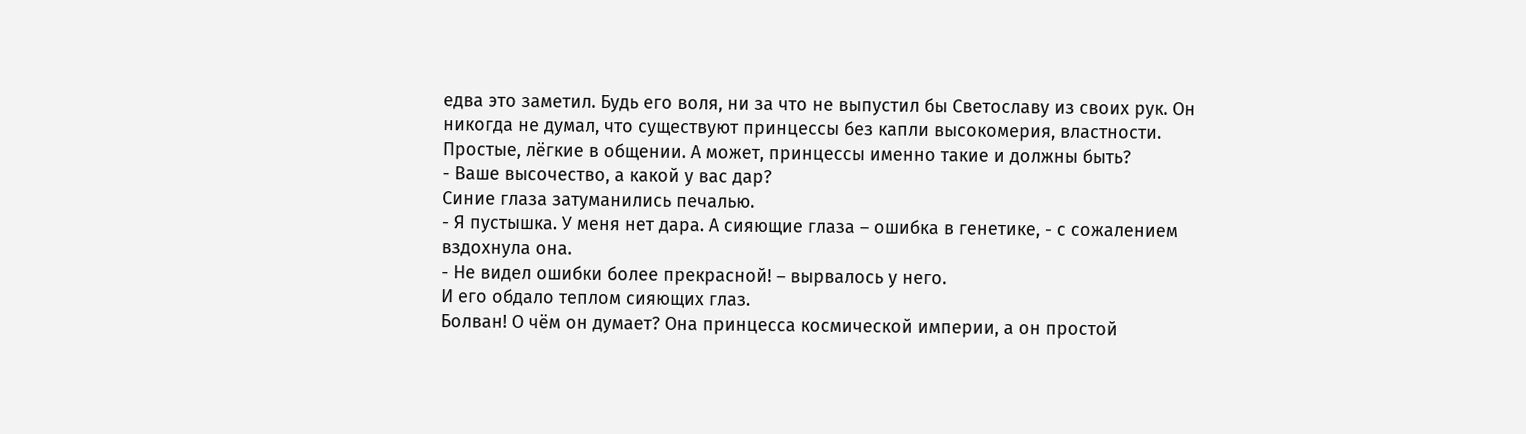едва это заметил. Будь его воля, ни за что не выпустил бы Светославу из своих рук. Он никогда не думал, что существуют принцессы без капли высокомерия, властности. Простые, лёгкие в общении. А может, принцессы именно такие и должны быть?
- Ваше высочество, а какой у вас дар?
Синие глаза затуманились печалью.
- Я пустышка. У меня нет дара. А сияющие глаза – ошибка в генетике, - с сожалением вздохнула она.
- Не видел ошибки более прекрасной! – вырвалось у него.
И его обдало теплом сияющих глаз.
Болван! О чём он думает? Она принцесса космической империи, а он простой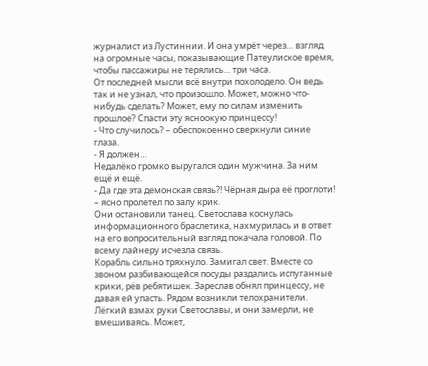журналист из Лустиннии. И она умрёт через… взгляд на огромные часы, показывающие Патеулиское время, чтобы пассажиры не терялись… три часа.
От последней мысли всё внутри похолодело. Он ведь так и не узнал, что произошло. Может, можно что-нибудь сделать? Может, ему по силам изменить прошлое? Спасти эту ясноокую принцессу!
- Что случилось? – обеспокоенно сверкнули синие глаза.
- Я должен…
Недалёко громко выругался один мужчина. За ним ещё и ещё.
- Да где эта демонская связь?! Чёрная дыра её проглоти! – ясно пролетел по залу крик.
Они остановили танец. Светослава коснулась информационного браслетика, нахмурилась и в ответ на его вопросительный взгляд покачала головой. По всему лайнеру исчезла связь.
Корабль сильно тряхнуло. Замигал свет. Вместе со звоном разбивающейся посуды раздались испуганные крики, рёв ребятишек. Зареслав обнял принцессу, не давая ей упасть. Рядом возникли телохранители. Лёгкий взмах руки Светославы, и они замерли, не вмешиваясь. Может,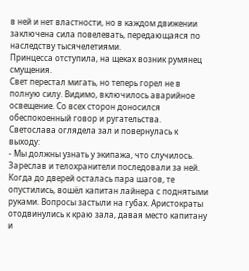в ней и нет властности, но в каждом движении заключена сила повелевать, передающаяся по наследству тысячелетиями.
Принцесса отступила, на щеках возник румянец смущения.
Свет перестал мигать, но теперь горел не в полную силу. Видимо, включилось аварийное освещение. Со всех сторон доносился обеспокоенный говор и ругательства.
Светослава оглядела зал и повернулась к выходу:
- Мы должны узнать у экипажа, что случилось.
Зареслав и телохранители последовали за ней. Когда до дверей осталась пара шагов, те опустились, вошёл капитан лайнера с поднятыми руками. Вопросы застыли на губах. Аристократы отодвинулись к краю зала, давая место капитану и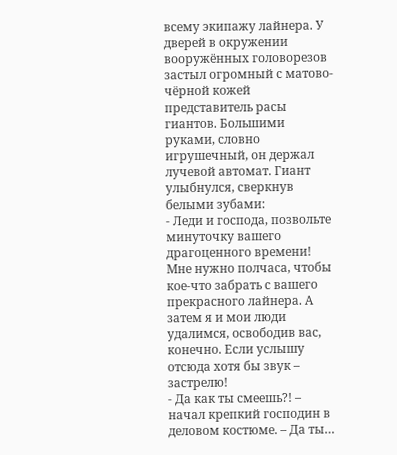всему экипажу лайнера. У дверей в окружении вооружённых головорезов застыл огромный с матово-чёрной кожей представитель расы гиантов. Большими руками, словно игрушечный, он держал лучевой автомат. Гиант улыбнулся, сверкнув белыми зубами:
- Леди и господа, позвольте минуточку вашего драгоценного времени! Мне нужно полчаса, чтобы кое-что забрать с вашего прекрасного лайнера. А затем я и мои люди удалимся, освободив вас, конечно. Если услышу отсюда хотя бы звук – застрелю!
- Да как ты смеешь?! – начал крепкий господин в деловом костюме. – Да ты…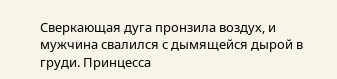Сверкающая дуга пронзила воздух, и мужчина свалился с дымящейся дырой в груди. Принцесса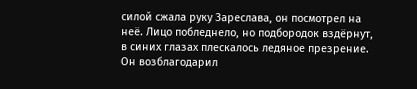силой сжала руку Зареслава, он посмотрел на неё. Лицо побледнело, но подбородок вздёрнут, в синих глазах плескалось ледяное презрение. Он возблагодарил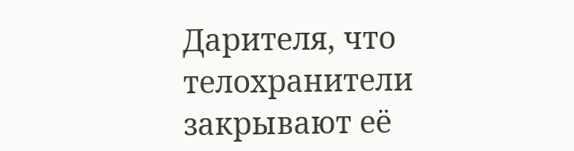Дарителя, что телохранители закрывают её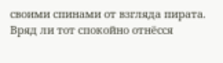своими спинами от взгляда пирата. Вряд ли тот спокойно отнёсся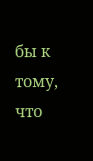бы к тому, что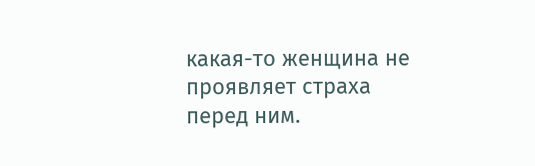какая-то женщина не проявляет страха перед ним.